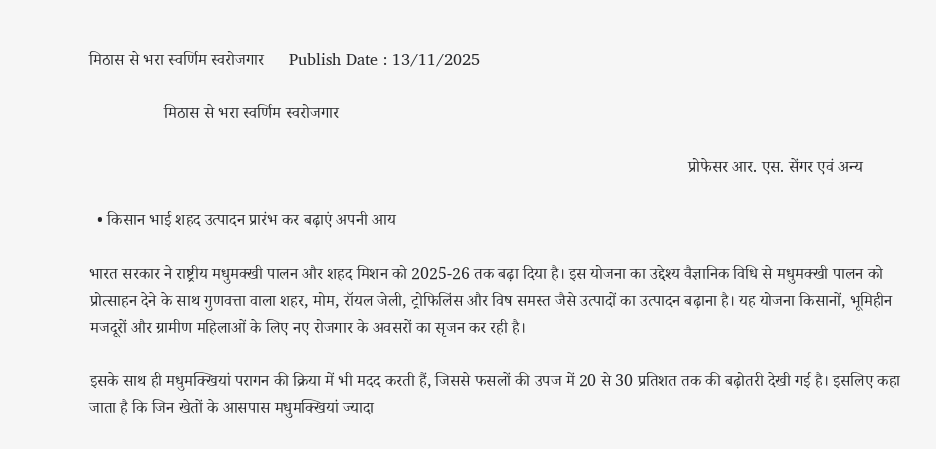मिठास से भरा स्वर्णिम स्वरोजगार      Publish Date : 13/11/2025

                  मिठास से भरा स्वर्णिम स्वरोजगार

                                                                                                                                                प्रोफेसर आर. एस. सेंगर एवं अन्य

  • किसान भाई शहद उत्पादन प्रारंभ कर बढ़ाएं अपनी आय

भारत सरकार ने राष्ट्रीय मधुमक्खी पालन और शहद मिशन को 2025-26 तक बढ़ा दिया है। इस योजना का उद्देश्य वैज्ञानिक विधि से मधुमक्खी पालन को प्रोत्साहन देने के साथ गुणवत्ता वाला शहर, मोम, रॉयल जेली, ट्रोफिलिंस और विष समस्त जैसे उत्पादों का उत्पादन बढ़ाना है। यह योजना किसानों, भूमिहीन मजदूरों और ग्रामीण महिलाओं के लिए नए रोजगार के अवसरों का सृजन कर रही है।

इसके साथ ही मधुमक्खियां परागन की क्रिया में भी मदद करती हैं, जिससे फसलों की उपज में 20 से 30 प्रतिशत तक की बढ़ोतरी देखी गई है। इसलिए कहा जाता है कि जिन खेतों के आसपास मधुमक्खियां ज्यादा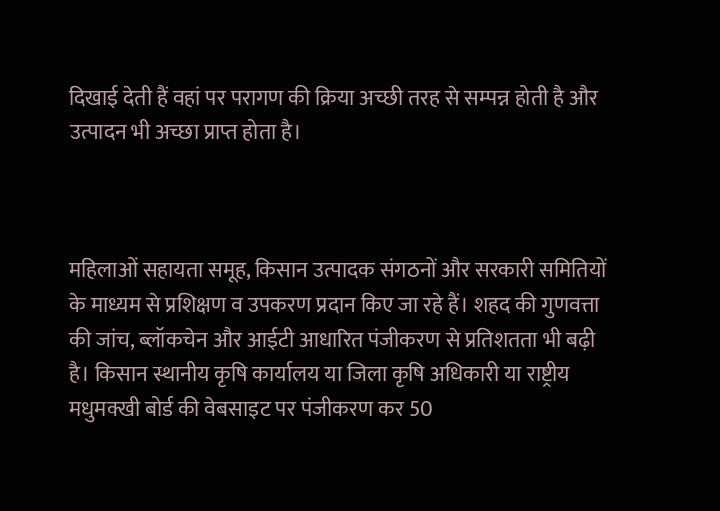दिखाई देती हैं वहां पर परागण की क्रिया अच्छी तरह से सम्पन्न होती है और उत्पादन भी अच्छा प्राप्त होता है।



महिलाओं सहायता समूह, किसान उत्पादक संगठनों और सरकारी समितियों के माध्यम से प्रशिक्षण व उपकरण प्रदान किए जा रहे हैं। शहद की गुणवत्ता की जांच, ब्लॉकचेन और आईटी आधारित पंजीकरण से प्रतिशतता भी बढ़ी है। किसान स्थानीय कृषि कार्यालय या जिला कृषि अधिकारी या राष्ट्रीय मधुमक्खी बोर्ड की वेबसाइट पर पंजीकरण कर 50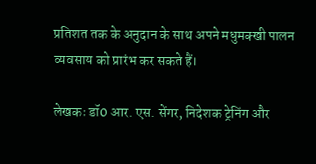प्रतिशत तक के अनुदान के साथ अपने मधुमक्खी पालन व्यवसाय को प्रारंभ कर सकते हैं।

लेखकः डॉ0 आर. एस. सेंगर, निदेशक ट्रेनिंग और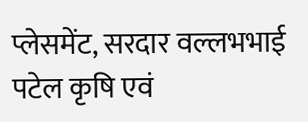प्लेसमेंट, सरदार वल्लभभाई पटेल कृषि एवं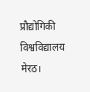प्रौद्योगिकी विश्वविद्यालय मेरठ।